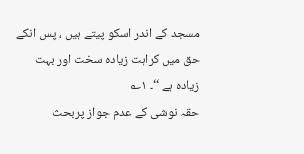مسجد کے اندر اسکو پیتے ہیں ، پس انکے حق میں کراہت زیادہ سخت اور بہت زیادہ ہے ‘‘۔ ۱؎
حقہ نوشی کے عدم جواز پربحث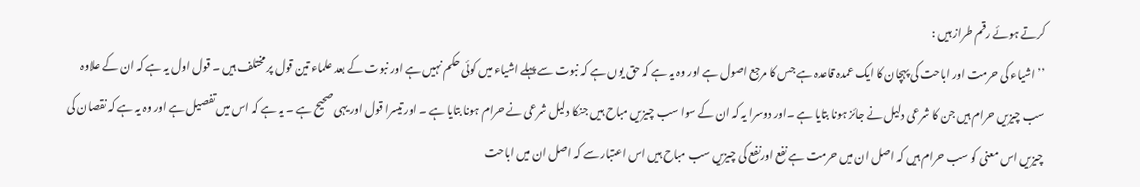کرتے ہوئے رقم طراز ہیں :
’’ اشیاء کی حرمت اور اباحت کی پہچان کا ایک عمدہ قاعدہ ہے جس کا مرجع اصول ہے اور وہ یہ ہے کہ حق یوں ہے کہ نبوت سے پہلے اشیاء میں کوئی حکم نہیں ہے اور نبوت کے بعد علماء تین قول پر مختلف ہیں ۔ قول اول یہ ہے کہ ان کے علاوہ سب چیزیں حرام ہیں جن کا شرعی دلیل نے جائز ہونا بتایا ہے ۔اور دوسرا یہ کہ ان کے سوا سب چیزیں مباح ہیں جنکا دلیل شرعی نے حرام ہونا بتایا ہے ۔ اور تیسرا قول اور یہی صحیح ہے ۔ یہ ہے کہ اس میں تفصیل ہے اور وہ یہ ہے کہ نقصان کی چیزیں اس معنی کو سب حرام ہیں کہ اصل ان میں حرمت ہے نفع اورنفع کی چیزیں سب مباح ہیں اس اعتبار سے کہ اصل ان میں اباحت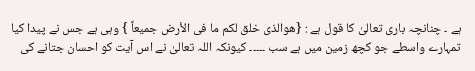ہے ۔ چنانچہ باری تعالیٰ کا قول ہے : {ھوالذی خلق لکم ما فی الأرض جمیعاً } وہی ہے جس نے پیدا کیا تمہارے واسطے جو کچھ زمین میں ہے سب ۔۔۔۔۔ کیونکہ اللہ تعالیٰ نے اس آیت کو احسان جتانے کی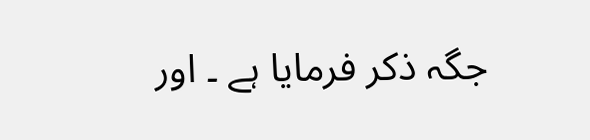جگہ ذکر فرمایا ہے ۔ اور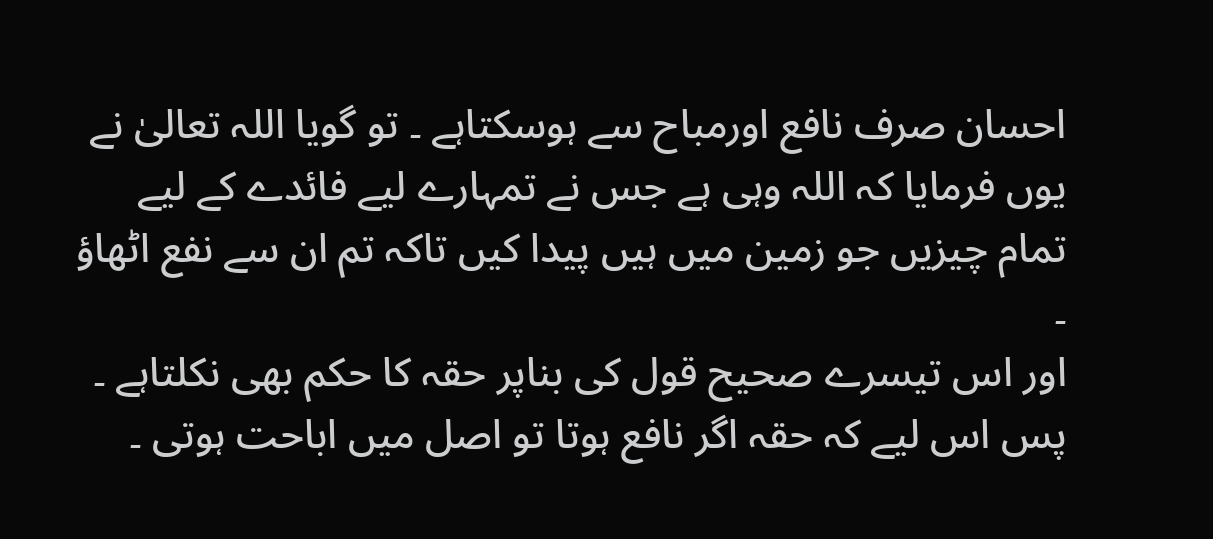احسان صرف نافع اورمباح سے ہوسکتاہے ۔ تو گویا اللہ تعالیٰ نے یوں فرمایا کہ اللہ وہی ہے جس نے تمہارے لیے فائدے کے لیے تمام چیزیں جو زمین میں ہیں پیدا کیں تاکہ تم ان سے نفع اٹھاؤ ۔
اور اس تیسرے صحیح قول کی بناپر حقہ کا حکم بھی نکلتاہے ۔ پس اس لیے کہ حقہ اگر نافع ہوتا تو اصل میں اباحت ہوتی ۔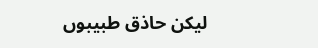لیکن حاذق طبیبوں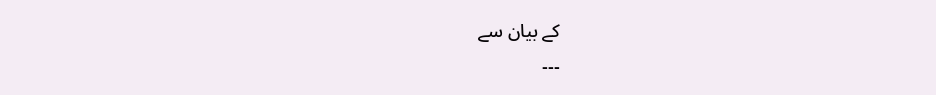کے بیان سے
---